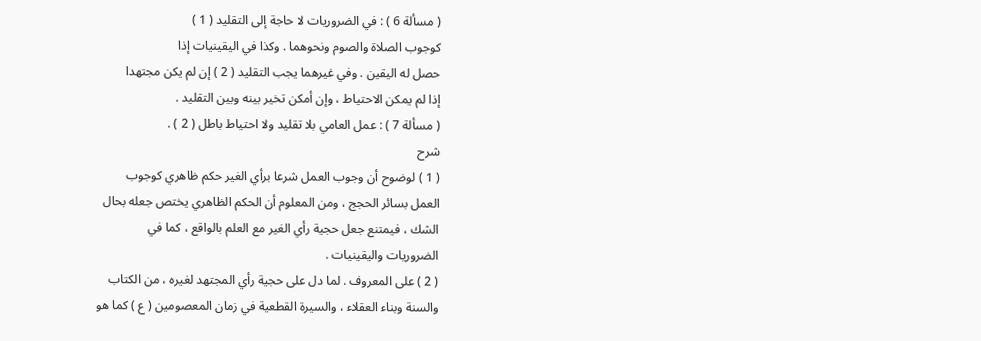( مسألة 6 ) : في الضروريات لا حاجة إلى التقليد ( 1 )
كوجوب الصلاة والصوم ونحوهما . وكذا في اليقينيات إذا
حصل له اليقين . وفي غيرهما يجب التقليد ( 2 ) إن لم يكن مجتهدا
إذا لم يمكن الاحتياط ، وإن أمكن تخير بينه وبين التقليد .
( مسألة 7 ) : عمل العامي بلا تقليد ولا احتياط باطل ( 2 ) .
شرح
( 1 ) لوضوح أن وجوب العمل شرعا برأي الغير حكم ظاهري كوجوب
العمل بسائر الحجج ، ومن المعلوم أن الحكم الظاهري يختص جعله بحال
الشك ، فيمتنع جعل حجية رأي الغير مع العلم بالواقع ، كما في
الضروريات واليقينيات .
( 2 ) على المعروف . لما دل على حجية رأي المجتهد لغيره ، من الكتاب
والسنة وبناء العقلاء ، والسيرة القطعية في زمان المعصومين ( ع ) كما هو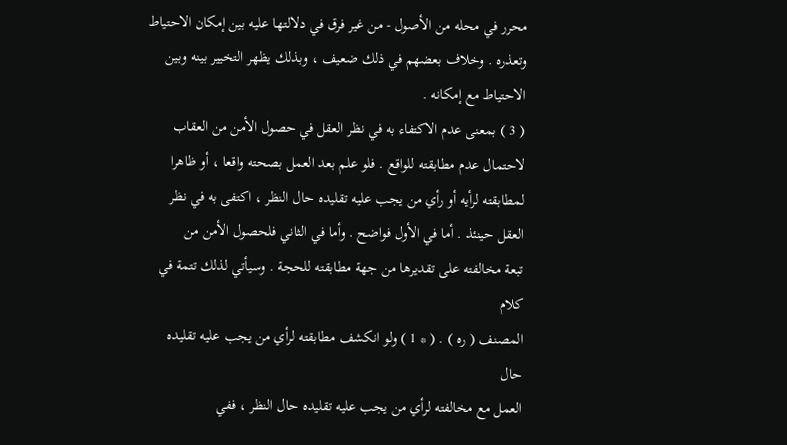محرر في محله من الأصول - من غير فرق في دلالتها عليه بين إمكان الاحتياط
وتعذره . وخلاف بعضهم في ذلك ضعيف ، وبذلك يظهر التخيير بينه وبين
الاحتياط مع إمكانه .
( 3 ) بمعنى عدم الاكتفاء به في نظر العقل في حصول الأمن من العقاب
لاحتمال عدم مطابقته للواقع . فلو علم بعد العمل بصحته واقعا ، أو ظاهرا
لمطابقته لرأيه أو رأي من يجب عليه تقليده حال النظر ، اكتفى به في نظر
العقل حينئذ . أما في الأول فواضح . وأما في الثاني فلحصول الأمن من
تبعة مخالفته على تقديرها من جهة مطابقته للحجة . وسيأتي لذلك تتمة في كلام
المصنف ( ره ) . ( * 1 ) ولو انكشف مطابقته لرأي من يجب عليه تقليده حال
العمل مع مخالفته لرأي من يجب عليه تقليده حال النظر ، ففي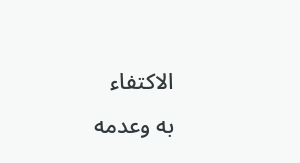الاكتفاء
به وعدمه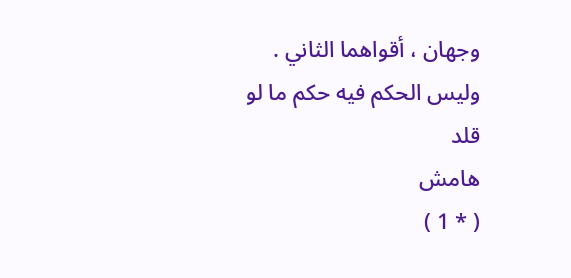وجهان ، أقواهما الثاني . وليس الحكم فيه حكم ما لو قلد
هامش
( * 1 )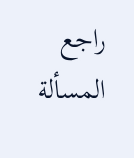راجع المسألة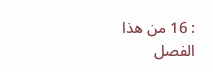: 16 من هذا الفصل